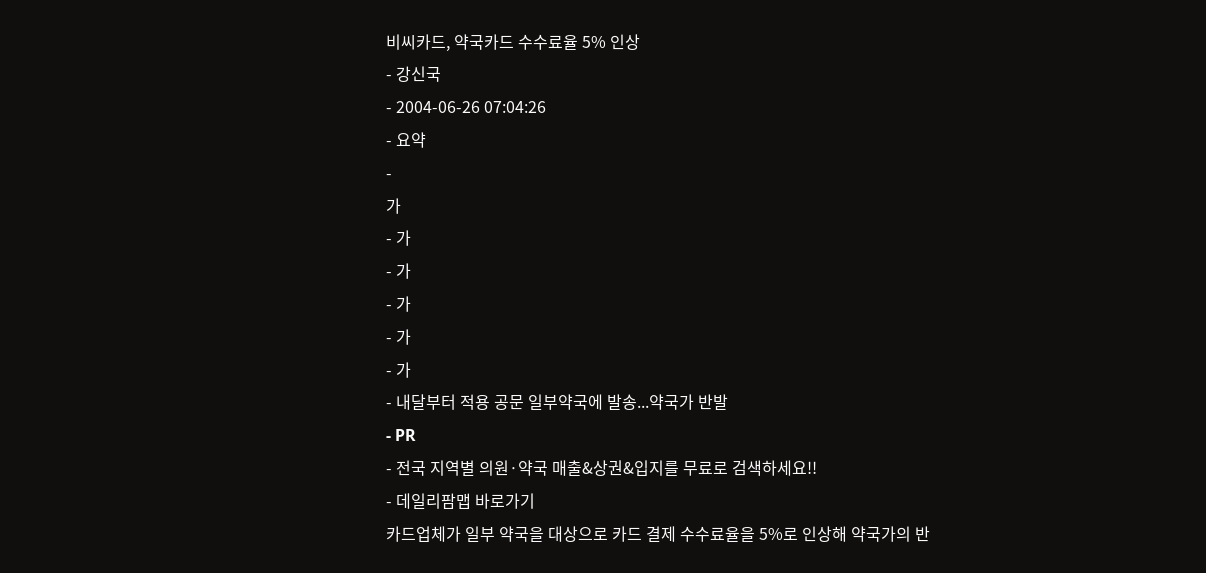비씨카드, 약국카드 수수료율 5% 인상
- 강신국
- 2004-06-26 07:04:26
- 요약
-
가
- 가
- 가
- 가
- 가
- 가
- 내달부터 적용 공문 일부약국에 발송...약국가 반발
- PR
- 전국 지역별 의원·약국 매출&상권&입지를 무료로 검색하세요!!
- 데일리팜맵 바로가기
카드업체가 일부 약국을 대상으로 카드 결제 수수료율을 5%로 인상해 약국가의 반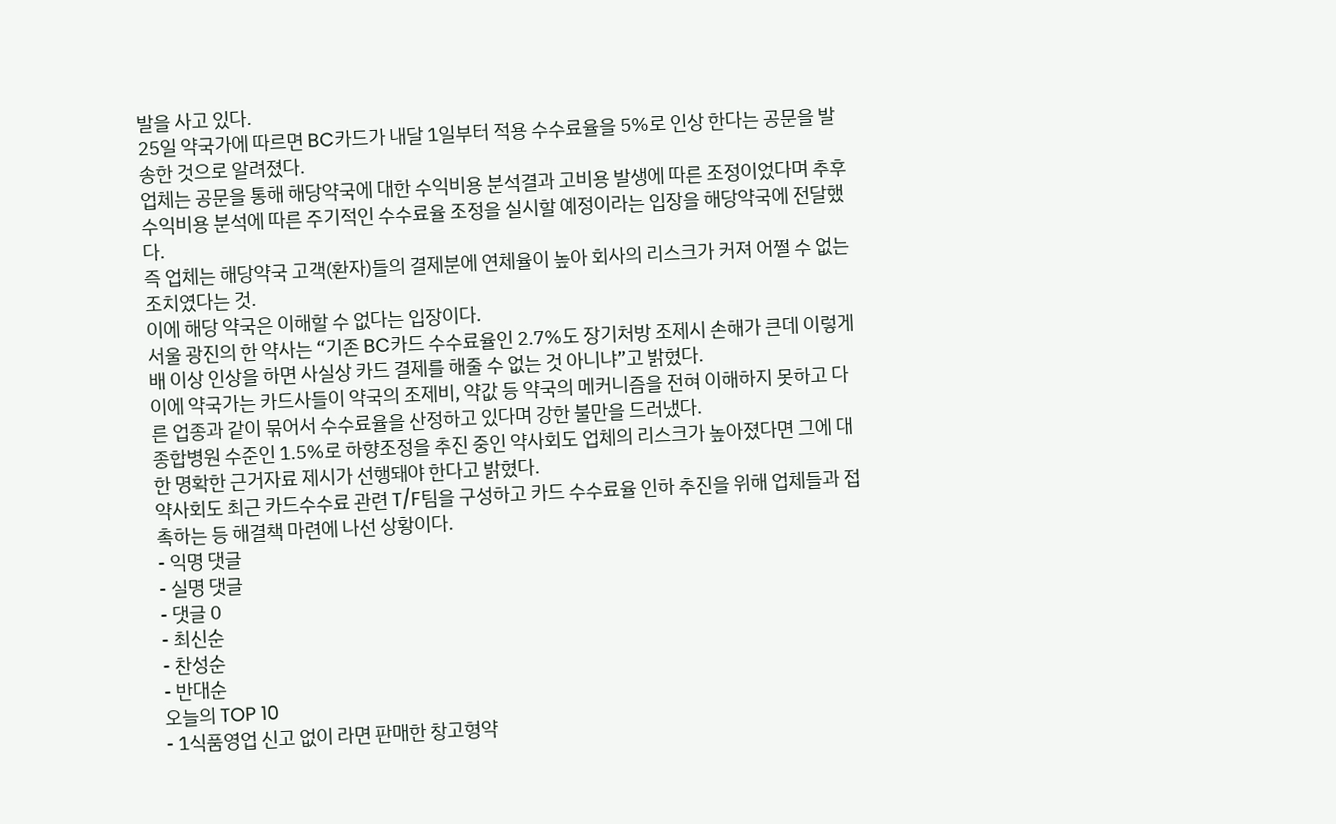발을 사고 있다.
25일 약국가에 따르면 BC카드가 내달 1일부터 적용 수수료율을 5%로 인상 한다는 공문을 발송한 것으로 알려졌다.
업체는 공문을 통해 해당약국에 대한 수익비용 분석결과 고비용 발생에 따른 조정이었다며 추후 수익비용 분석에 따른 주기적인 수수료율 조정을 실시할 예정이라는 입장을 해당약국에 전달했다.
즉 업체는 해당약국 고객(환자)들의 결제분에 연체율이 높아 회사의 리스크가 커져 어쩔 수 없는 조치였다는 것.
이에 해당 약국은 이해할 수 없다는 입장이다.
서울 광진의 한 약사는 “기존 BC카드 수수료율인 2.7%도 장기처방 조제시 손해가 큰데 이렇게 배 이상 인상을 하면 사실상 카드 결제를 해줄 수 없는 것 아니냐”고 밝혔다.
이에 약국가는 카드사들이 약국의 조제비, 약값 등 약국의 메커니즘을 전혀 이해하지 못하고 다른 업종과 같이 묶어서 수수료율을 산정하고 있다며 강한 불만을 드러냈다.
종합병원 수준인 1.5%로 하향조정을 추진 중인 약사회도 업체의 리스크가 높아졌다면 그에 대한 명확한 근거자료 제시가 선행돼야 한다고 밝혔다.
약사회도 최근 카드수수료 관련 T/F팀을 구성하고 카드 수수료율 인하 추진을 위해 업체들과 접촉하는 등 해결책 마련에 나선 상황이다.
- 익명 댓글
- 실명 댓글
- 댓글 0
- 최신순
- 찬성순
- 반대순
오늘의 TOP 10
- 1식품영업 신고 없이 라면 판매한 창고형약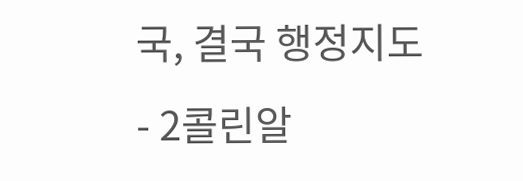국, 결국 행정지도
- 2콜린알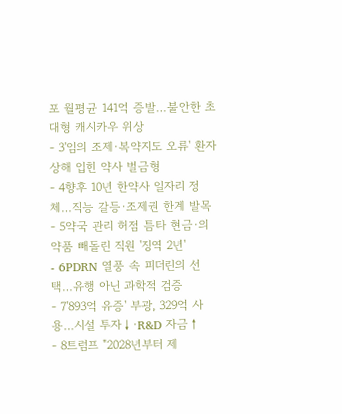포 월평균 141억 증발…불안한 초대형 캐시카우 위상
- 3'임의 조제·복약지도 오류' 환자 상해 입힌 약사 벌금형
- 4향후 10년 한약사 일자리 정체…직능 갈등·조제권 한계 발목
- 5약국 관리 허점 틈타 현금·의약품 빼돌린 직원 '징역 2년'
- 6PDRN 열풍 속 피더린의 선택…유행 아닌 과학적 검증
- 7'893억 유증' 부광, 329억 사용…시설 투자↓·R&D 자금↑
- 8트럼프 "2028년부터 제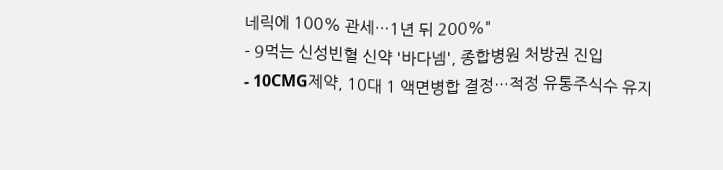네릭에 100% 관세…1년 뒤 200%"
- 9먹는 신성빈혈 신약 '바다넴', 종합병원 처방권 진입
- 10CMG제약, 10대 1 액면병합 결정…적정 유통주식수 유지